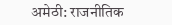अमेठी: राजनीतिक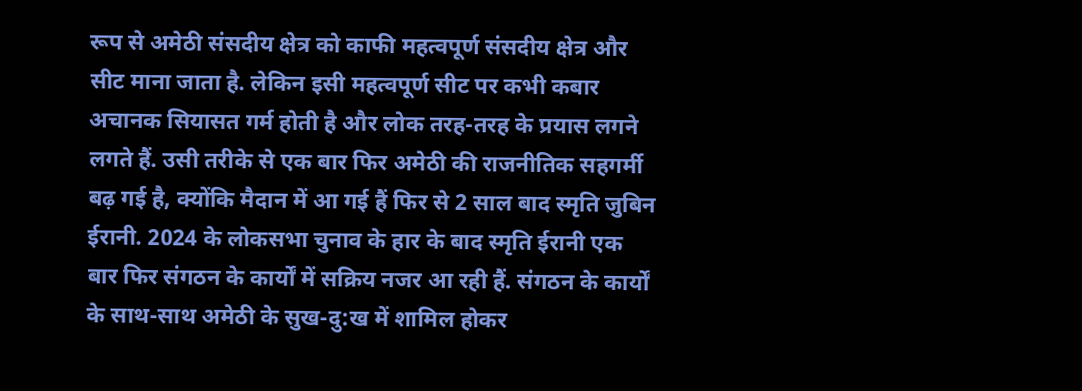रूप से अमेठी संसदीय क्षेत्र को काफी महत्वपूर्ण संसदीय क्षेत्र और सीट माना जाता है. लेकिन इसी महत्वपूर्ण सीट पर कभी कबार अचानक सियासत गर्म होती है और लोक तरह-तरह के प्रयास लगने लगते हैं. उसी तरीके से एक बार फिर अमेठी की राजनीतिक सहगर्मी बढ़ गई है, क्योंकि मैदान में आ गई हैं फिर से 2 साल बाद स्मृति जुबिन ईरानी. 2024 के लोकसभा चुनाव के हार के बाद स्मृति ईरानी एक बार फिर संगठन के कार्यों में सक्रिय नजर आ रही हैं. संगठन के कार्यों के साथ-साथ अमेठी के सुख-दु:ख में शामिल होकर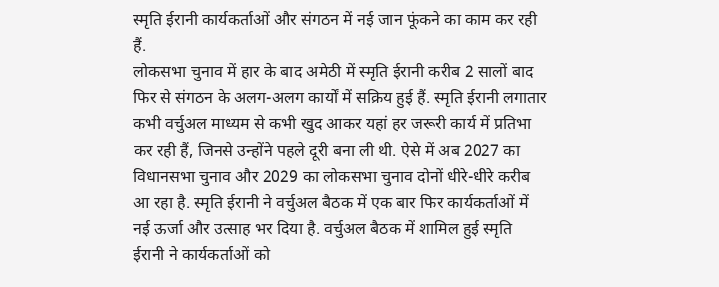स्मृति ईरानी कार्यकर्ताओं और संगठन में नई जान फूंकने का काम कर रही हैं.
लोकसभा चुनाव में हार के बाद अमेठी में स्मृति ईरानी करीब 2 सालों बाद फिर से संगठन के अलग-अलग कार्यों में सक्रिय हुई हैं. स्मृति ईरानी लगातार कभी वर्चुअल माध्यम से कभी खुद आकर यहां हर जरूरी कार्य में प्रतिभा कर रही हैं, जिनसे उन्होंने पहले दूरी बना ली थी. ऐसे में अब 2027 का विधानसभा चुनाव और 2029 का लोकसभा चुनाव दोनों धीरे-धीरे करीब आ रहा है. स्मृति ईरानी ने वर्चुअल बैठक में एक बार फिर कार्यकर्ताओं में नई ऊर्जा और उत्साह भर दिया है. वर्चुअल बैठक में शामिल हुई स्मृति ईरानी ने कार्यकर्ताओं को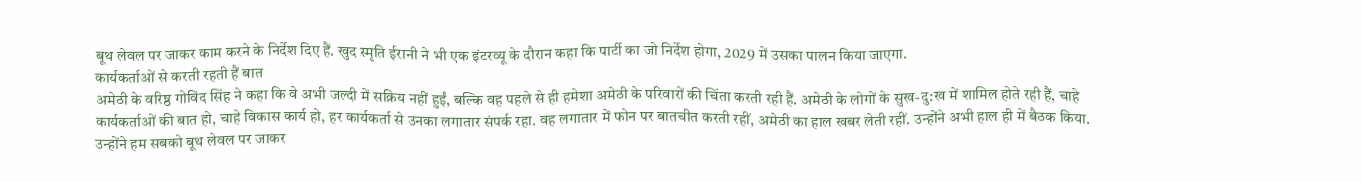बूथ लेवल पर जाकर काम करने के निर्देश दिए हैं. खुद स्मृति ईरानी ने भी एक इंटरव्यू के दौरान कहा कि पार्टी का जो निर्देश होगा, 2029 में उसका पालन किया जाएगा.
कार्यकर्ताओं से करती रहती हैं बात
अमेठी के वरिष्ठ गोविंद सिंह ने कहा कि वे अभी जल्दी में सक्रिय नहीं हुईं, बल्कि वह पहले से ही हमेशा अमेठी के परिवारों की चिंता करती रही हैं. अमेठी के लोगों के सुख-दु:ख में शामिल होते रही हैं, चाहे कार्यकर्ताओं की बात हो, चाहे विकास कार्य हो, हर कार्यकर्ता से उनका लगातार संपर्क रहा. वह लगातार में फोन पर बातचीत करती रहीं, अमेठी का हाल खबर लेती रहीं. उन्होंने अभी हाल ही में बैठक किया. उन्होंने हम सबको बूथ लेवल पर जाकर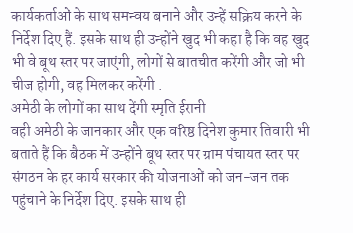कार्यकर्ताओं के साथ समन्वय बनाने और उन्हें सक्रिय करने के निर्देश दिए हैं. इसके साथ ही उन्होंने खुद भी कहा है कि वह खुद भी वे बूथ स्तर पर जाएंगी, लोगों से बातचीत करेंगी और जो भी चीज होगी, वह मिलकर करेंगी .
अमेठी के लोगों का साथ देंगी स्मृति ईरानी
वही अमेठी के जानकार और एक वरिष्ठ दिनेश कुमार तिवारी भी बताते हैं कि बैठक में उन्होंने बूथ स्तर पर ग्राम पंचायत स्तर पर संगठन के हर कार्य सरकार की योजनाओं को जन-जन तक पहुंचाने के निर्देश दिए. इसके साथ ही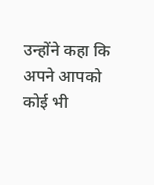उन्होंने कहा कि अपने आपको कोई भी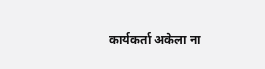कार्यकर्ता अकेला ना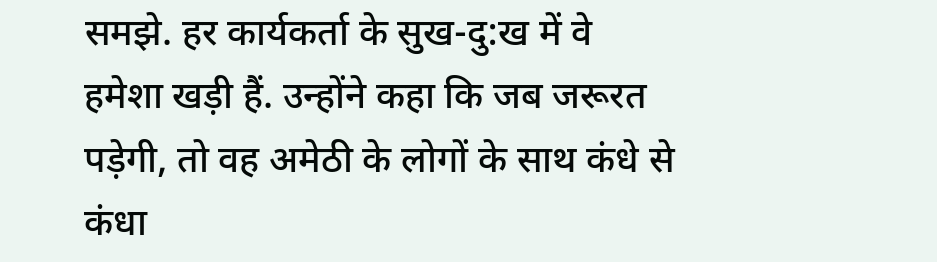समझे. हर कार्यकर्ता के सुख-दु:ख में वे हमेशा खड़ी हैं. उन्होंने कहा कि जब जरूरत पड़ेगी, तो वह अमेठी के लोगों के साथ कंधे से कंधा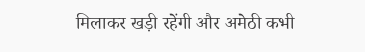मिलाकर खड़ी रहेंगी और अमेठी कभी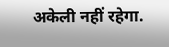अकेली नहीं रहेगा.